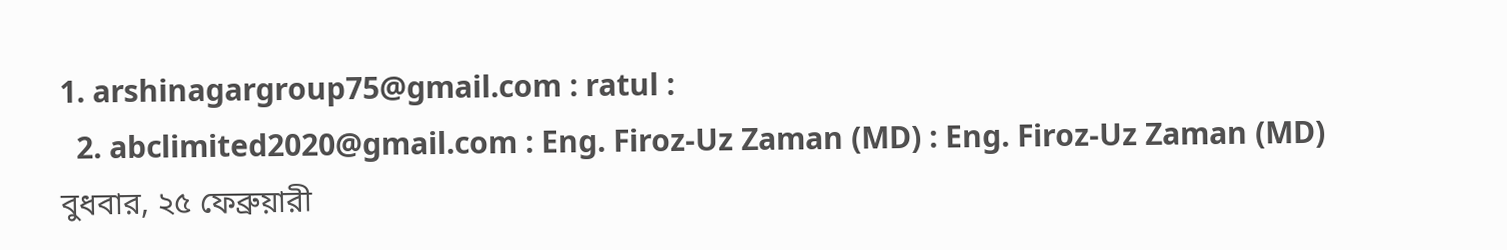1. arshinagargroup75@gmail.com : ratul :
  2. abclimited2020@gmail.com : Eng. Firoz-Uz Zaman (MD) : Eng. Firoz-Uz Zaman (MD)
বুধবার, ২৫ ফেব্রুয়ারী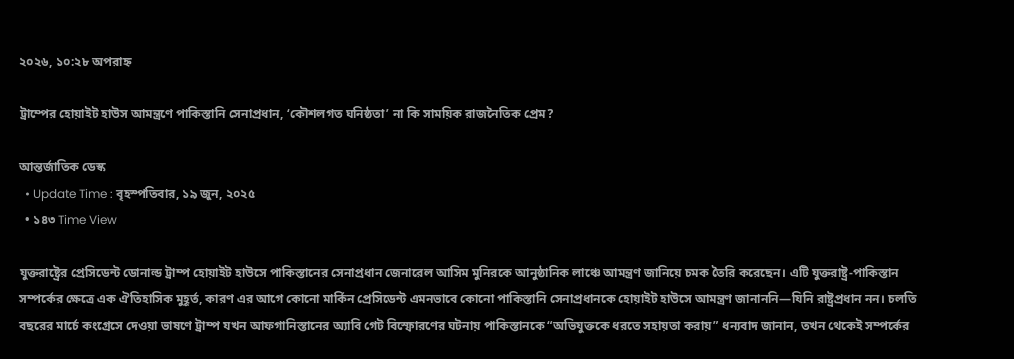২০২৬, ১০:২৮ অপরাহ্ন

ট্রাম্পের হোয়াইট হাউস আমন্ত্রণে পাকিস্তানি সেনাপ্রধান, ‘কৌশলগত ঘনিষ্ঠতা’ না কি সাময়িক রাজনৈতিক প্রেম?

আন্তর্জাতিক ডেস্ক
  • Update Time : বৃহস্পতিবার, ১৯ জুন, ২০২৫
  • ১৪৩ Time View

যুক্তরাষ্ট্রের প্রেসিডেন্ট ডোনাল্ড ট্রাম্প হোয়াইট হাউসে পাকিস্তানের সেনাপ্রধান জেনারেল আসিম মুনিরকে আনুষ্ঠানিক লাঞ্চে আমন্ত্রণ জানিয়ে চমক তৈরি করেছেন। এটি যুক্তরাষ্ট্র-পাকিস্তান সম্পর্কের ক্ষেত্রে এক ঐতিহাসিক মুহূর্ত, কারণ এর আগে কোনো মার্কিন প্রেসিডেন্ট এমনভাবে কোনো পাকিস্তানি সেনাপ্রধানকে হোয়াইট হাউসে আমন্ত্রণ জানাননি—যিনি রাষ্ট্রপ্রধান নন। চলতি বছরের মার্চে কংগ্রেসে দেওয়া ভাষণে ট্রাম্প যখন আফগানিস্তানের অ্যাবি গেট বিস্ফোরণের ঘটনায় পাকিস্তানকে “অভিযুক্তকে ধরতে সহায়তা করায়” ধন্যবাদ জানান, তখন থেকেই সম্পর্কের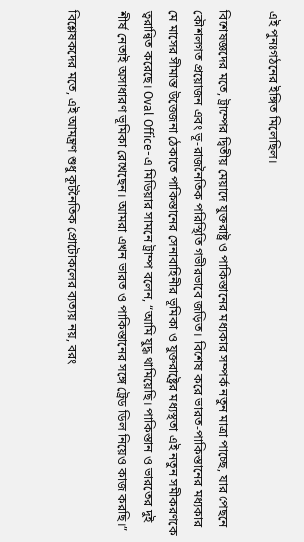এই পুনঃগঠনের ইঙ্গিত মিলেছিল।

বিশেষজ্ঞদের মতে, ট্রাম্পের দ্বিতীয় মেয়াদে যুক্তরাষ্ট্র ও পাকিস্তানের মধ্যকার সম্পর্ক নতুন মাত্রা পাচ্ছে, যার পেছনে কৌশলগত প্রয়োজন এবং ভূ-রাজনৈতিক পরিস্থিতি গভীরভাবে জড়িত। বিশেষ করে ভারত-পাকিস্তানের মধ্যকার মে মাসের সীমান্ত উত্তেজনা ঠেকাতে পাকিস্তানের সেনাবাহিনীর ভূমিকা ও যুক্তরাষ্ট্রের মধ্যস্থতা এই নতুন সমীকরণকে ত্বরান্বিত করেছে। Oval Office-এ মিডিয়ার সামনে ট্রাম্প বলেন, “আমি যুদ্ধ থামিয়েছি। পাকিস্তান ও ভারতের দুই শীর্ষ নেতাই অসাধারণ ভূমিকা রেখেছেন। আমরা এখন ভারত ও পাকিস্তানের সঙ্গে ট্রেড ডিল নিয়েও কাজ করছি।”

বিশ্লেষকদের মতে, এই আমন্ত্রণ শুধু কূটনৈতিক প্রোটোকলের ব্যত্যয় নয়, বরং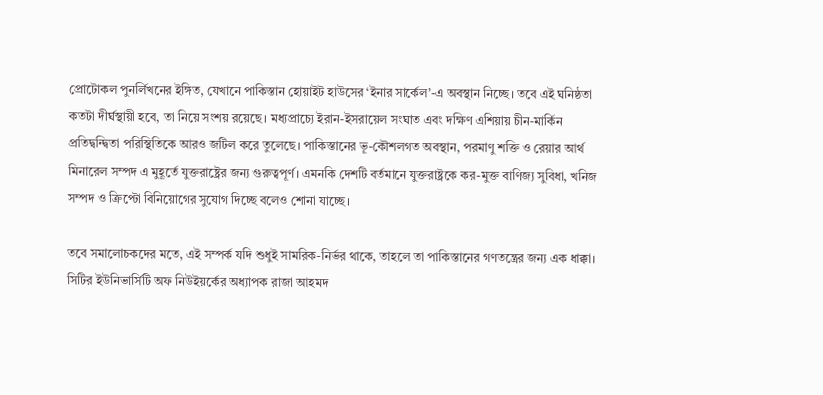প্রোটোকল পুনর্লিখনের ইঙ্গিত, যেখানে পাকিস্তান হোয়াইট হাউসের ‘ইনার সার্কেল’-এ অবস্থান নিচ্ছে। তবে এই ঘনিষ্ঠতা কতটা দীর্ঘস্থায়ী হবে, তা নিয়ে সংশয় রয়েছে। মধ্যপ্রাচ্যে ইরান-ইসরায়েল সংঘাত এবং দক্ষিণ এশিয়ায় চীন-মার্কিন প্রতিদ্বন্দ্বিতা পরিস্থিতিকে আরও জটিল করে তুলেছে। পাকিস্তানের ভূ-কৌশলগত অবস্থান, পরমাণু শক্তি ও রেয়ার আর্থ মিনারেল সম্পদ এ মুহূর্তে যুক্তরাষ্ট্রের জন্য গুরুত্বপূর্ণ। এমনকি দেশটি বর্তমানে যুক্তরাষ্ট্রকে কর-মুক্ত বাণিজ্য সুবিধা, খনিজ সম্পদ ও ক্রিপ্টো বিনিয়োগের সুযোগ দিচ্ছে বলেও শোনা যাচ্ছে।

তবে সমালোচকদের মতে, এই সম্পর্ক যদি শুধুই সামরিক-নির্ভর থাকে, তাহলে তা পাকিস্তানের গণতন্ত্রের জন্য এক ধাক্কা। সিটির ইউনিভার্সিটি অফ নিউইয়র্কের অধ্যাপক রাজা আহমদ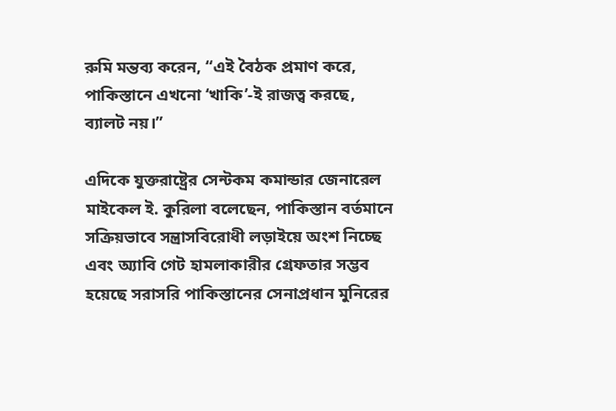রুমি মন্তব্য করেন, “এই বৈঠক প্রমাণ করে, পাকিস্তানে এখনো ‘খাকি’-ই রাজত্ব করছে, ব্যালট নয়।”

এদিকে যুক্তরাষ্ট্রের সেন্টকম কমান্ডার জেনারেল মাইকেল ই. কুরিলা বলেছেন, পাকিস্তান বর্তমানে সক্রিয়ভাবে সন্ত্রাসবিরোধী লড়াইয়ে অংশ নিচ্ছে এবং অ্যাবি গেট হামলাকারীর গ্রেফতার সম্ভব হয়েছে সরাসরি পাকিস্তানের সেনাপ্রধান মুনিরের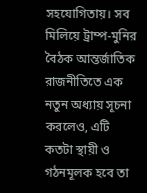সহযোগিতায়। সব মিলিয়ে ট্রাম্প-মুনির বৈঠক আন্তর্জাতিক রাজনীতিতে এক নতুন অধ্যায় সূচনা করলেও, এটি কতটা স্থায়ী ও গঠনমূলক হবে তা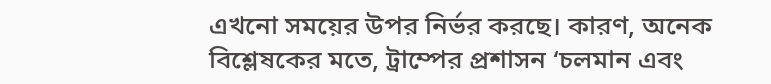এখনো সময়ের উপর নির্ভর করছে। কারণ, অনেক বিশ্লেষকের মতে, ট্রাম্পের প্রশাসন ‘চলমান এবং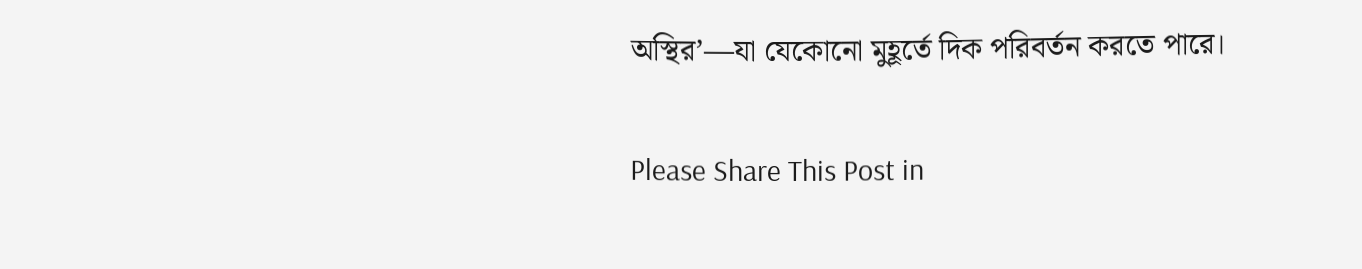অস্থির’—যা যেকোনো মুহূর্তে দিক পরিবর্তন করতে পারে।

Please Share This Post in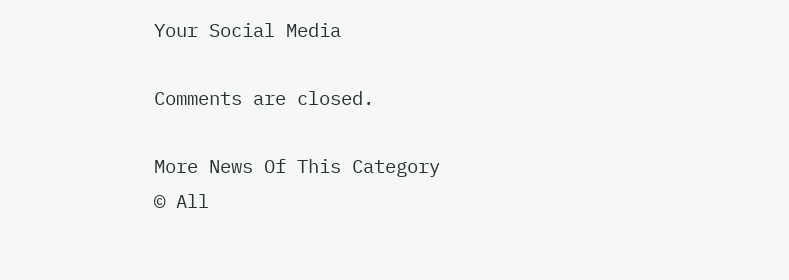Your Social Media

Comments are closed.

More News Of This Category
© All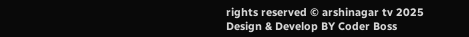rights reserved © arshinagar tv 2025
Design & Develop BY Coder Boss